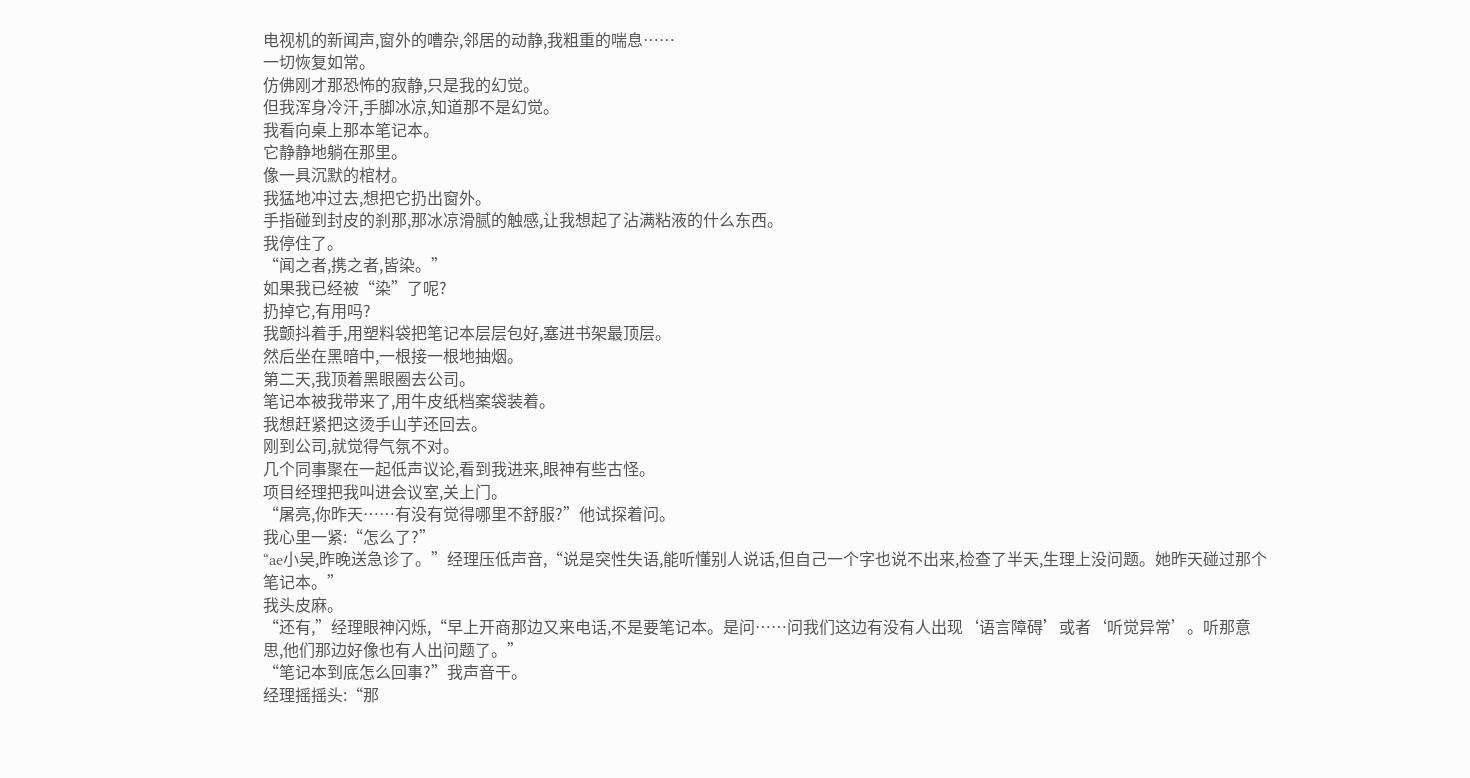电视机的新闻声,窗外的嘈杂,邻居的动静,我粗重的喘息……
一切恢复如常。
仿佛刚才那恐怖的寂静,只是我的幻觉。
但我浑身冷汗,手脚冰凉,知道那不是幻觉。
我看向桌上那本笔记本。
它静静地躺在那里。
像一具沉默的棺材。
我猛地冲过去,想把它扔出窗外。
手指碰到封皮的刹那,那冰凉滑腻的触感,让我想起了沾满粘液的什么东西。
我停住了。
“闻之者,携之者,皆染。”
如果我已经被“染”了呢?
扔掉它,有用吗?
我颤抖着手,用塑料袋把笔记本层层包好,塞进书架最顶层。
然后坐在黑暗中,一根接一根地抽烟。
第二天,我顶着黑眼圈去公司。
笔记本被我带来了,用牛皮纸档案袋装着。
我想赶紧把这烫手山芋还回去。
刚到公司,就觉得气氛不对。
几个同事聚在一起低声议论,看到我进来,眼神有些古怪。
项目经理把我叫进会议室,关上门。
“屠亮,你昨天……有没有觉得哪里不舒服?”他试探着问。
我心里一紧:“怎么了?”
“ae小吴,昨晚送急诊了。”经理压低声音,“说是突性失语,能听懂别人说话,但自己一个字也说不出来,检查了半天,生理上没问题。她昨天碰过那个笔记本。”
我头皮麻。
“还有,”经理眼神闪烁,“早上开商那边又来电话,不是要笔记本。是问……问我们这边有没有人出现‘语言障碍’或者‘听觉异常’。听那意思,他们那边好像也有人出问题了。”
“笔记本到底怎么回事?”我声音干。
经理摇摇头:“那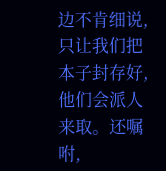边不肯细说,只让我们把本子封存好,他们会派人来取。还嘱咐,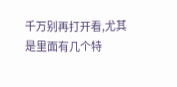千万别再打开看,尤其是里面有几个特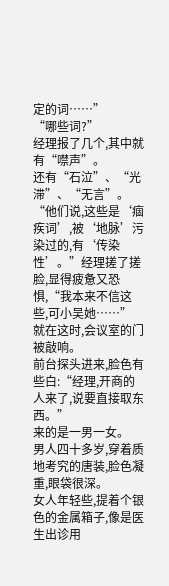定的词……”
“哪些词?”
经理报了几个,其中就有“噤声”。
还有“石泣”、“光滞”、“无言”。
“他们说,这些是‘痼疾词’,被‘地脉’污染过的,有‘传染性’。”经理搓了搓脸,显得疲惫又恐惧,“我本来不信这些,可小吴她……”
就在这时,会议室的门被敲响。
前台探头进来,脸色有些白:“经理,开商的人来了,说要直接取东西。”
来的是一男一女。
男人四十多岁,穿着质地考究的唐装,脸色凝重,眼袋很深。
女人年轻些,提着个银色的金属箱子,像是医生出诊用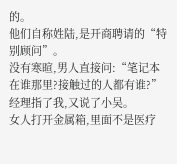的。
他们自称姓陆,是开商聘请的“特别顾问”。
没有寒暄,男人直接问:“笔记本在谁那里?接触过的人都有谁?”
经理指了我,又说了小吴。
女人打开金属箱,里面不是医疗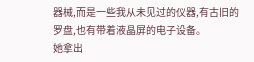器械,而是一些我从未见过的仪器,有古旧的罗盘,也有带着液晶屏的电子设备。
她拿出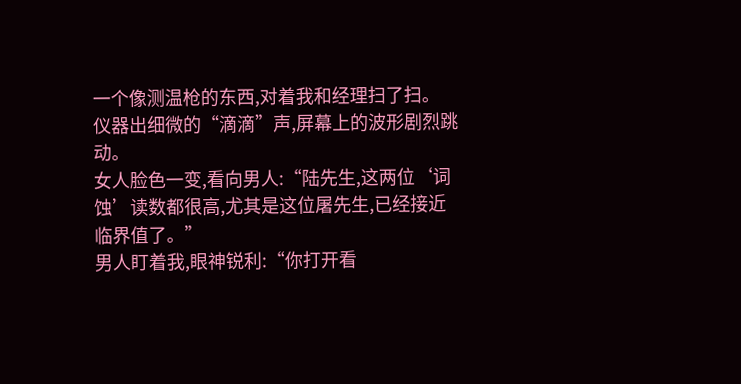一个像测温枪的东西,对着我和经理扫了扫。
仪器出细微的“滴滴”声,屏幕上的波形剧烈跳动。
女人脸色一变,看向男人:“陆先生,这两位‘词蚀’读数都很高,尤其是这位屠先生,已经接近临界值了。”
男人盯着我,眼神锐利:“你打开看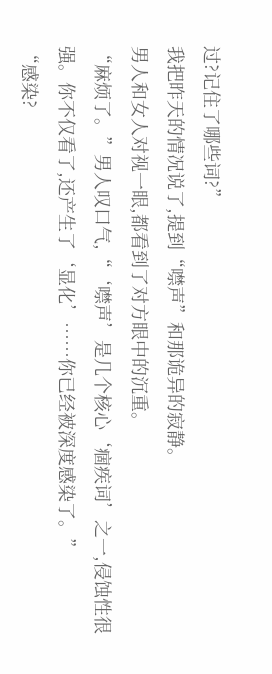过?记住了哪些词?”
我把昨天的情况说了,提到“噤声”和那诡异的寂静。
男人和女人对视一眼,都看到了对方眼中的沉重。
“麻烦了。”男人叹口气,“‘噤声’是几个核心‘痼疾词’之一,侵蚀性很强。你不仅看了,还产生了‘显化’……你已经被深度感染了。”
“感染?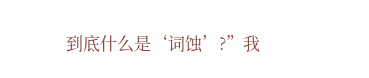到底什么是‘词蚀’?”我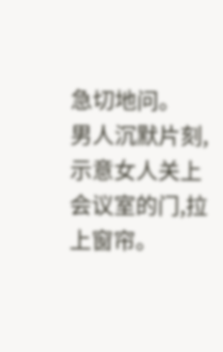急切地问。
男人沉默片刻,示意女人关上会议室的门,拉上窗帘。